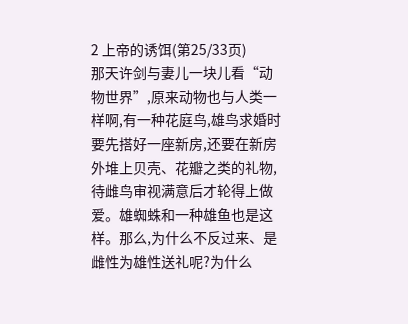2 上帝的诱饵(第25/33页)
那天许剑与妻儿一块儿看“动物世界”,原来动物也与人类一样啊,有一种花庭鸟,雄鸟求婚时要先搭好一座新房,还要在新房外堆上贝壳、花瓣之类的礼物,待雌鸟审视满意后才轮得上做爱。雄蜘蛛和一种雄鱼也是这样。那么,为什么不反过来、是雌性为雄性送礼呢?为什么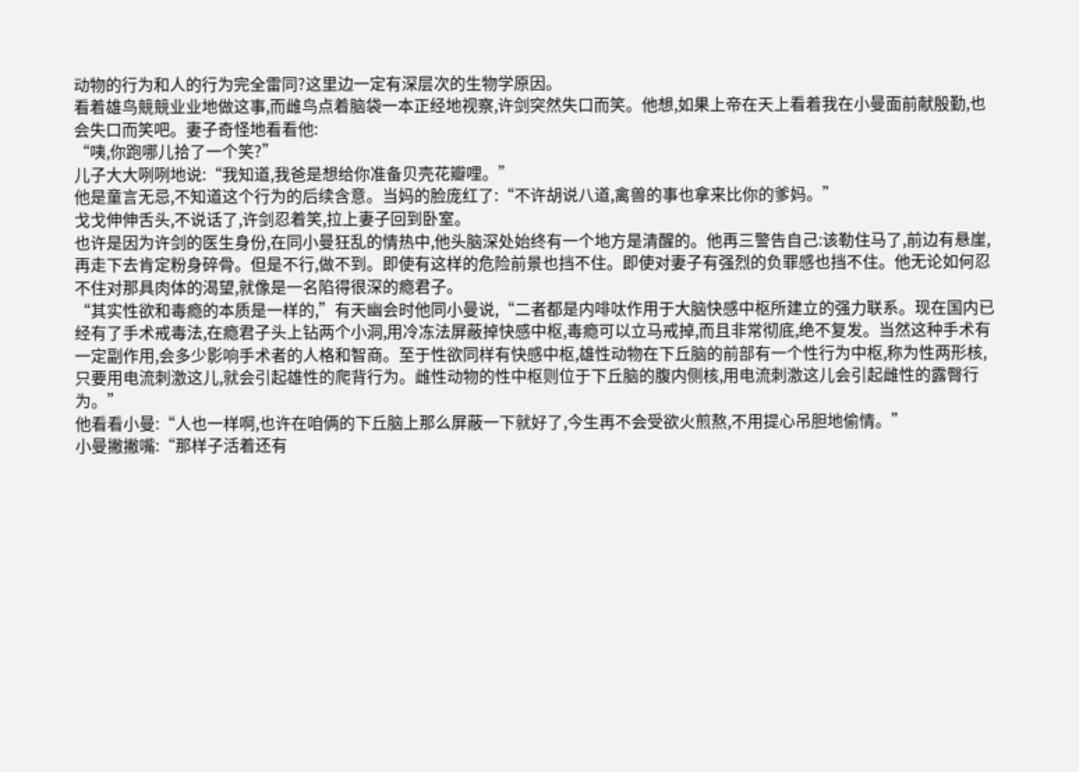动物的行为和人的行为完全雷同?这里边一定有深层次的生物学原因。
看着雄鸟競競业业地做这事,而雌鸟点着脑袋一本正经地视察,许剑突然失口而笑。他想,如果上帝在天上看着我在小曼面前献殷勤,也会失口而笑吧。妻子奇怪地看看他:
“咦,你跑哪儿拾了一个笑?”
儿子大大咧咧地说:“我知道,我爸是想给你准备贝壳花瓣哩。”
他是童言无忌,不知道这个行为的后续含意。当妈的脸庞红了:“不许胡说八道,禽兽的事也拿来比你的爹妈。”
戈戈伸伸舌头,不说话了,许剑忍着笑,拉上妻子回到卧室。
也许是因为许剑的医生身份,在同小曼狂乱的情热中,他头脑深处始终有一个地方是清醒的。他再三警告自己:该勒住马了,前边有悬崖,再走下去肯定粉身碎骨。但是不行,做不到。即使有这样的危险前景也挡不住。即使对妻子有强烈的负罪感也挡不住。他无论如何忍不住对那具肉体的渴望,就像是一名陷得很深的瘾君子。
“其实性欲和毒瘾的本质是一样的,”有天幽会时他同小曼说,“二者都是内啡呔作用于大脑快感中枢所建立的强力联系。现在国内已经有了手术戒毒法,在瘾君子头上钻两个小洞,用冷冻法屏蔽掉快感中枢,毒瘾可以立马戒掉,而且非常彻底,绝不复发。当然这种手术有一定副作用,会多少影响手术者的人格和智商。至于性欲同样有快感中枢,雄性动物在下丘脑的前部有一个性行为中枢,称为性两形核,只要用电流刺激这儿,就会引起雄性的爬背行为。雌性动物的性中枢则位于下丘脑的腹内侧核,用电流刺激这儿会引起雌性的露臀行为。”
他看看小曼:“人也一样啊,也许在咱俩的下丘脑上那么屏蔽一下就好了,今生再不会受欲火煎熬,不用提心吊胆地偷情。”
小曼撇撇嘴:“那样子活着还有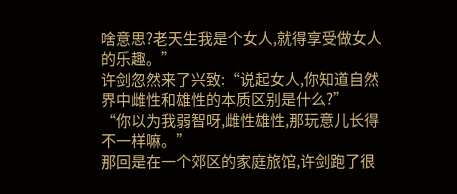啥意思?老天生我是个女人,就得享受做女人的乐趣。”
许剑忽然来了兴致:“说起女人,你知道自然界中雌性和雄性的本质区别是什么?”
“你以为我弱智呀,雌性雄性,那玩意儿长得不一样嘛。”
那回是在一个郊区的家庭旅馆,许剑跑了很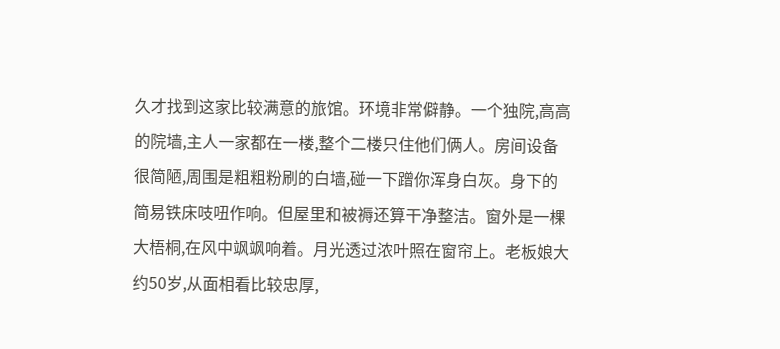久才找到这家比较满意的旅馆。环境非常僻静。一个独院,高高的院墙,主人一家都在一楼,整个二楼只住他们俩人。房间设备很简陋,周围是粗粗粉刷的白墙,碰一下蹭你浑身白灰。身下的简易铁床吱吜作响。但屋里和被褥还算干净整洁。窗外是一棵大梧桐,在风中飒飒响着。月光透过浓叶照在窗帘上。老板娘大约50岁,从面相看比较忠厚,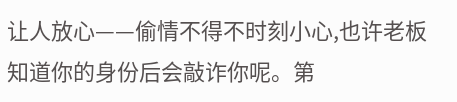让人放心——偷情不得不时刻小心,也许老板知道你的身份后会敲诈你呢。第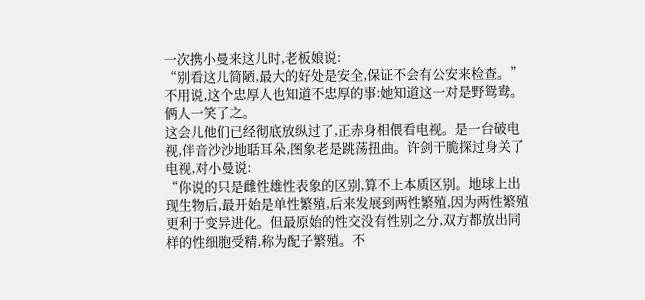一次携小曼来这儿时,老板娘说:
“别看这儿简陋,最大的好处是安全,保证不会有公安来检查。”
不用说,这个忠厚人也知道不忠厚的事:她知道这一对是野鸳鸯。俩人一笑了之。
这会儿他们已经彻底放纵过了,正赤身相偎看电视。是一台破电视,伴音沙沙地聒耳朵,图象老是跳荡扭曲。许剑干脆探过身关了电视,对小曼说:
“你说的只是雌性雄性表象的区别,算不上本质区别。地球上出现生物后,最开始是单性繁殖,后来发展到两性繁殖,因为两性繁殖更利于变异进化。但最原始的性交没有性别之分,双方都放出同样的性细胞受精,称为配子繁殖。不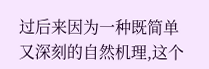过后来因为一种既简单又深刻的自然机理,这个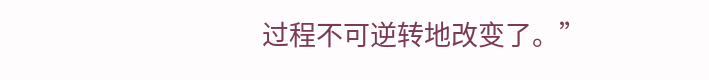过程不可逆转地改变了。”